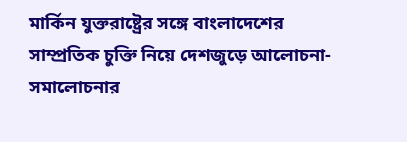মার্কিন যুক্তরাষ্ট্রের সঙ্গে বাংলাদেশের সাম্প্রতিক চুক্তি নিয়ে দেশজুড়ে আলোচনা-সমালোচনার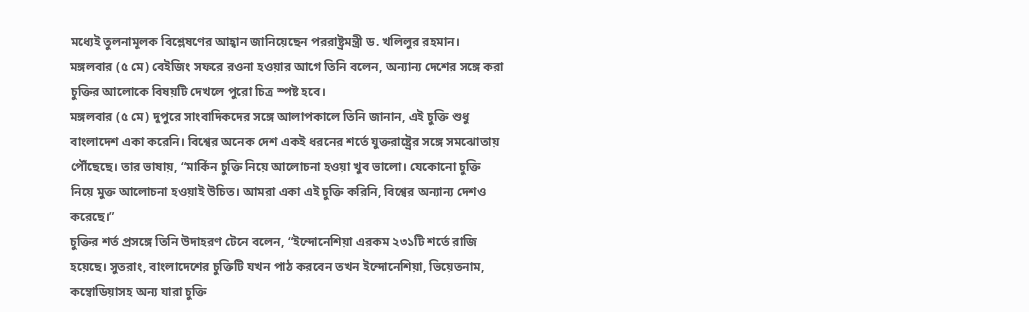মধ্যেই তুলনামূলক বিশ্লেষণের আহ্বান জানিয়েছেন পররাষ্ট্রমন্ত্রী ড. খলিলুর রহমান। মঙ্গলবার (৫ মে) বেইজিং সফরে রওনা হওয়ার আগে তিনি বলেন, অন্যান্য দেশের সঙ্গে করা চুক্তির আলোকে বিষয়টি দেখলে পুরো চিত্র স্পষ্ট হবে।
মঙ্গলবার (৫ মে) দুপুরে সাংবাদিকদের সঙ্গে আলাপকালে তিনি জানান, এই চুক্তি শুধু বাংলাদেশ একা করেনি। বিশ্বের অনেক দেশ একই ধরনের শর্তে যুক্তরাষ্ট্রের সঙ্গে সমঝোতায় পৌঁছেছে। তার ভাষায়, “মার্কিন চুক্তি নিয়ে আলোচনা হওয়া খুব ভালো। যেকোনো চুক্তি নিয়ে মুক্ত আলোচনা হওয়াই উচিত। আমরা একা এই চুক্তি করিনি, বিশ্বের অন্যান্য দেশও করেছে।”
চুক্তির শর্ত প্রসঙ্গে তিনি উদাহরণ টেনে বলেন, “ইন্দোনেশিয়া এরকম ২৩১টি শর্তে রাজি হয়েছে। সুতরাং, বাংলাদেশের চুক্তিটি যখন পাঠ করবেন তখন ইন্দোনেশিয়া, ভিয়েতনাম, কম্বোডিয়াসহ অন্য যারা চুক্তি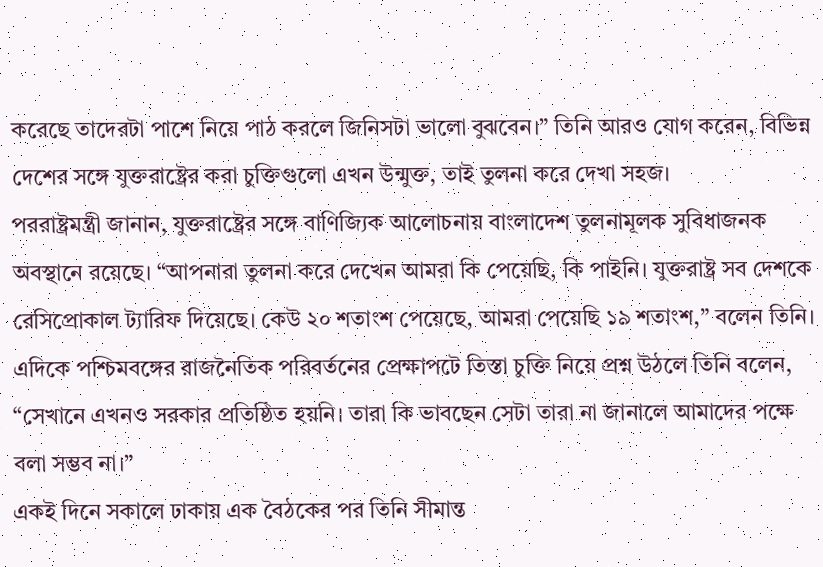করেছে তাদেরটা পাশে নিয়ে পাঠ করলে জিনিসটা ভালো বুঝবেন।” তিনি আরও যোগ করেন, বিভিন্ন দেশের সঙ্গে যুক্তরাষ্ট্রের করা চুক্তিগুলো এখন উন্মুক্ত, তাই তুলনা করে দেখা সহজ।
পররাষ্ট্রমন্ত্রী জানান, যুক্তরাষ্ট্রের সঙ্গে বাণিজ্যিক আলোচনায় বাংলাদেশ তুলনামূলক সুবিধাজনক অবস্থানে রয়েছে। “আপনারা তুলনা করে দেখেন আমরা কি পেয়েছি, কি পাইনি। যুক্তরাষ্ট্র সব দেশকে রেসিপ্রোকাল ট্যারিফ দিয়েছে। কেউ ২০ শতাংশ পেয়েছে, আমরা পেয়েছি ১৯ শতাংশ,” বলেন তিনি।
এদিকে পশ্চিমবঙ্গের রাজনৈতিক পরিবর্তনের প্রেক্ষাপটে তিস্তা চুক্তি নিয়ে প্রশ্ন উঠলে তিনি বলেন, “সেখানে এখনও সরকার প্রতিষ্ঠিত হয়নি। তারা কি ভাবছেন সেটা তারা না জানালে আমাদের পক্ষে বলা সম্ভব না।”
একই দিনে সকালে ঢাকায় এক বৈঠকের পর তিনি সীমান্ত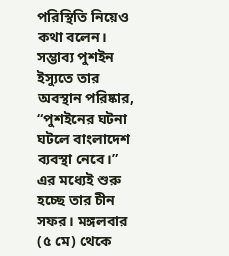পরিস্থিতি নিয়েও কথা বলেন। সম্ভাব্য পুশইন ইস্যুতে তার অবস্থান পরিষ্কার, “পুশইনের ঘটনা ঘটলে বাংলাদেশ ব্যবস্থা নেবে।”
এর মধ্যেই শুরু হচ্ছে তার চীন সফর। মঙ্গলবার (৫ মে) থেকে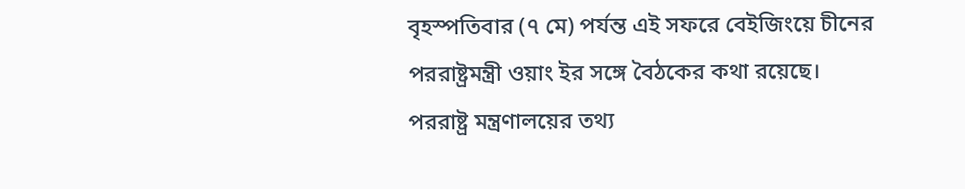বৃহস্পতিবার (৭ মে) পর্যন্ত এই সফরে বেইজিংয়ে চীনের পররাষ্ট্রমন্ত্রী ওয়াং ইর সঙ্গে বৈঠকের কথা রয়েছে। পররাষ্ট্র মন্ত্রণালয়ের তথ্য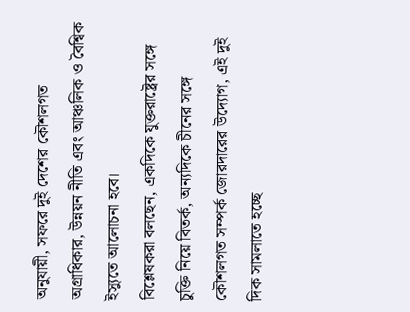অনুযায়ী, সফরে দুই দেশের কৌশলগত অগ্রাধিকার, উন্নয়ন নীতি এবং আঞ্চলিক ও বৈশ্বিক ইস্যুতে আলোচনা হবে।
বিশ্লেষকরা বলছেন, একদিকে যুক্তরাষ্ট্রের সঙ্গে চুক্তি নিয়ে বিতর্ক, অন্যদিকে চীনের সঙ্গে কৌশলগত সম্পর্ক জোরদারের উদ্যোগ, এই দুই দিক সামলাতে হচ্ছে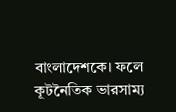বাংলাদেশকে। ফলে কূটনৈতিক ভারসাম্য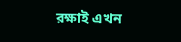রক্ষাই এখন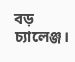বড় চ্যালেঞ্জ।